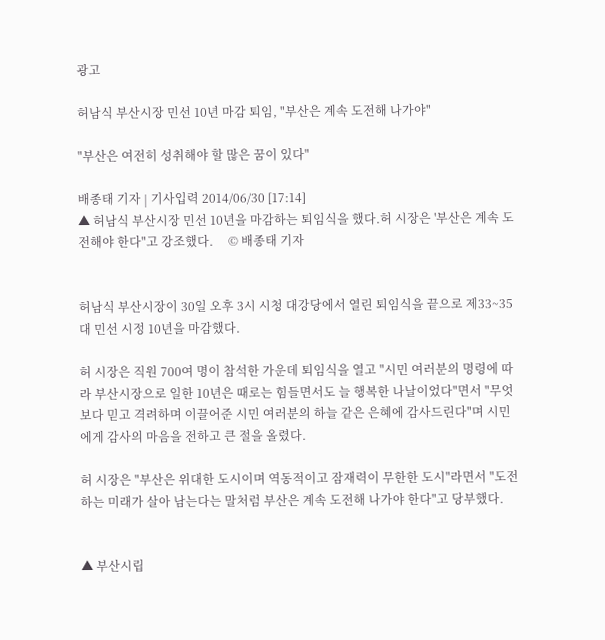광고

허남식 부산시장 민선 10년 마감 퇴임, "부산은 계속 도전해 나가야"

"부산은 여전히 성취해야 할 많은 꿈이 있다"

배종태 기자 | 기사입력 2014/06/30 [17:14]
▲ 허남식 부산시장 민선 10년을 마감하는 퇴임식을 했다.허 시장은 '부산은 계속 도전해야 한다"고 강조했다.     © 배종태 기자


허남식 부산시장이 30일 오후 3시 시청 대강당에서 열린 퇴임식을 끝으로 제33~35대 민선 시정 10년을 마감했다.

허 시장은 직원 700여 명이 참석한 가운데 퇴임식을 열고 "시민 여러분의 명령에 따라 부산시장으로 일한 10년은 때로는 힘들면서도 늘 행복한 나날이었다"면서 "무엇보다 믿고 격려하며 이끌어준 시민 여러분의 하늘 같은 은혜에 감사드린다"며 시민에게 감사의 마음을 전하고 큰 절을 올렸다.

허 시장은 "부산은 위대한 도시이며 역동적이고 잠재력이 무한한 도시"라면서 "도전하는 미래가 살아 남는다는 말처럼 부산은 계속 도전해 나가야 한다"고 당부했다.


▲ 부산시립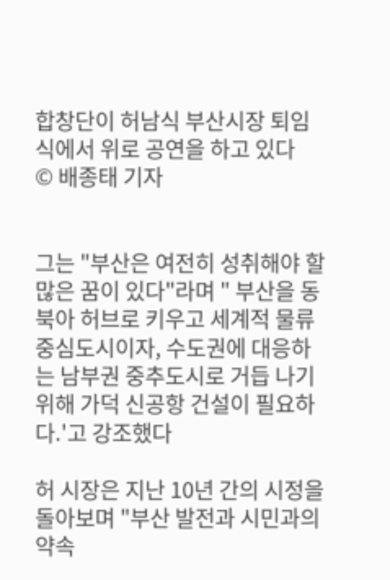합창단이 허남식 부산시장 퇴임식에서 위로 공연을 하고 있다     © 배종태 기자


그는 "부산은 여전히 성취해야 할  많은 꿈이 있다"라며 " 부산을 동북아 허브로 키우고 세계적 물류 중심도시이자, 수도권에 대응하는 남부권 중추도시로 거듭 나기위해 가덕 신공항 건설이 필요하다.'고 강조했다

허 시장은 지난 10년 간의 시정을 돌아보며 "부산 발전과 시민과의 약속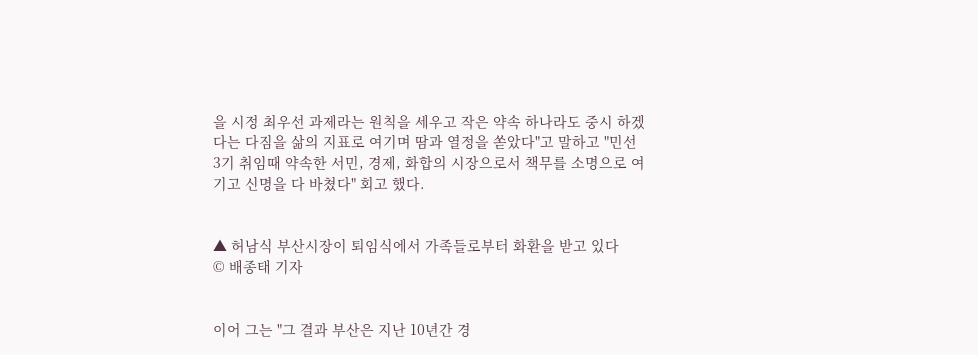을 시정 최우선 과제라는 원칙을 세우고 작은 약속 하나라도 중시 하겠다는 다짐을 삶의 지표로 여기며 땀과 열정을 쏟았다"고 말하고 "민선 3기 취임때 약속한 서민, 경제, 화합의 시장으로서 책무를 소명으로 여기고 신명을 다 바쳤다" 회고 했다.


▲ 허남식 부산시장이 퇴임식에서 가족들로부터 화환을 받고 있다     © 배종태 기자


이어 그는 "그 결과 부산은 지난 10년간 경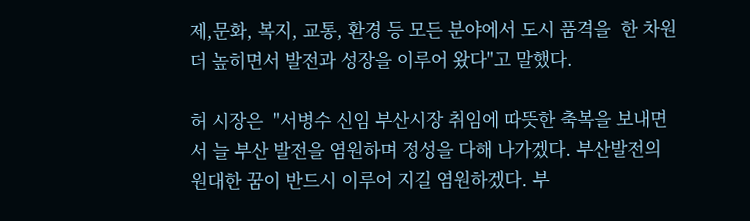제,문화, 복지, 교통, 환경 등 모든 분야에서 도시 품격을  한 차원 더 높히면서 발전과 성장을 이루어 왔다"고 말했다.

허 시장은  "서병수 신임 부산시장 취임에 따뜻한 축복을 보내면서 늘 부산 발전을 염원하며 정성을 다해 나가겠다. 부산발전의 원대한 꿈이 반드시 이루어 지길 염원하겠다. 부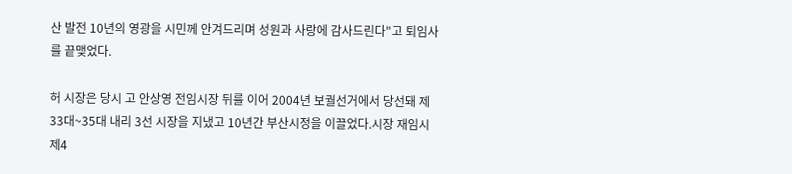산 발전 10년의 영광을 시민께 안겨드리며 성원과 사랑에 감사드린다"고 퇴임사를 끝맺었다.

허 시장은 당시 고 안상영 전임시장 뒤를 이어 2004년 보궐선거에서 당선돼 제33대~35대 내리 3선 시장을 지냈고 10년간 부산시정을 이끌었다.시장 재임시 제4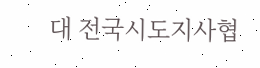대 전국시도지사협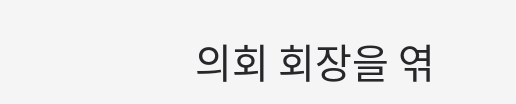의회 회장을 엮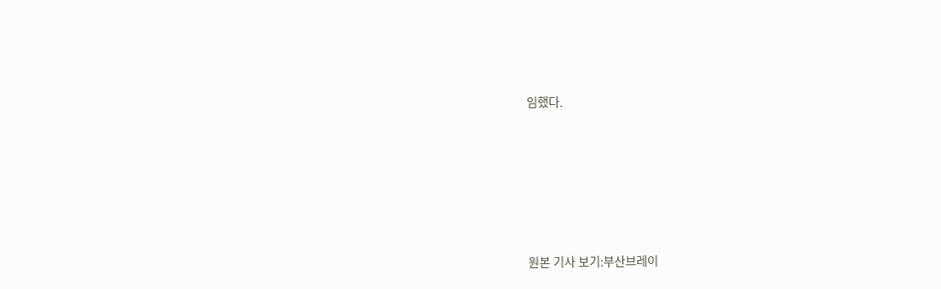임했다.







원본 기사 보기:부산브레이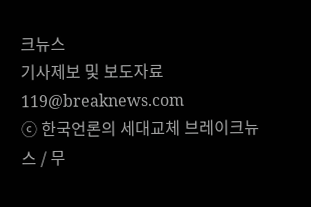크뉴스
기사제보 및 보도자료 119@breaknews.com
ⓒ 한국언론의 세대교체 브레이크뉴스 / 무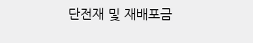단전재 및 재배포금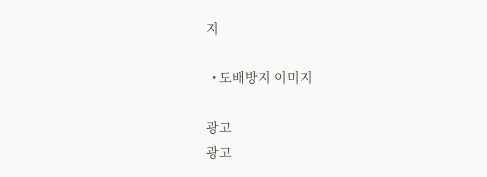지

  • 도배방지 이미지

광고
광고